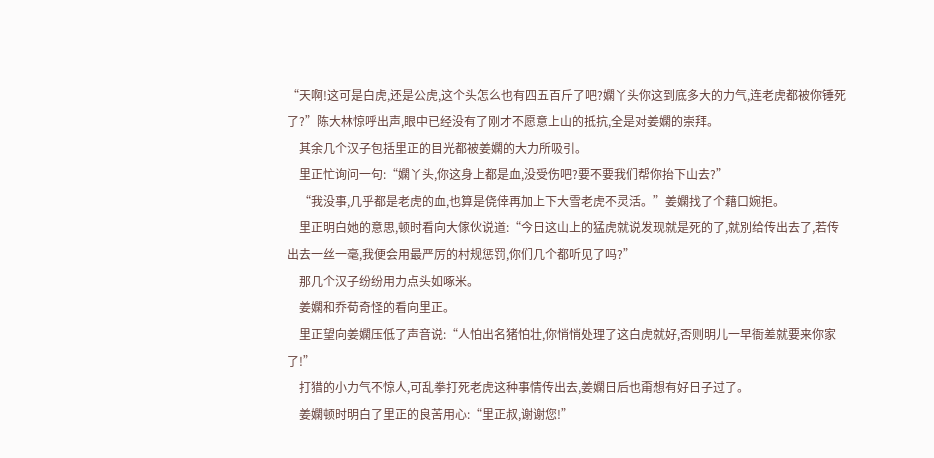“天啊!这可是白虎,还是公虎,这个头怎么也有四五百斤了吧?嫻丫头你这到底多大的力气,连老虎都被你锤死了?”陈大林惊呼出声,眼中已经没有了刚才不愿意上山的抵抗,全是对姜嫻的崇拜。
    其余几个汉子包括里正的目光都被姜嫻的大力所吸引。
    里正忙询问一句:“嫻丫头,你这身上都是血,没受伤吧?要不要我们帮你抬下山去?”
    “我没事,几乎都是老虎的血,也算是侥倖再加上下大雪老虎不灵活。”姜嫻找了个藉口婉拒。
    里正明白她的意思,顿时看向大傢伙说道:“今日这山上的猛虎就说发现就是死的了,就別给传出去了,若传出去一丝一毫,我便会用最严厉的村规惩罚,你们几个都听见了吗?”
    那几个汉子纷纷用力点头如啄米。
    姜嫻和乔荀奇怪的看向里正。
    里正望向姜嫻压低了声音说:“人怕出名猪怕壮,你悄悄处理了这白虎就好,否则明儿一早衙差就要来你家了!”
    打猎的小力气不惊人,可乱拳打死老虎这种事情传出去,姜嫻日后也甭想有好日子过了。
    姜嫻顿时明白了里正的良苦用心:“里正叔,谢谢您!”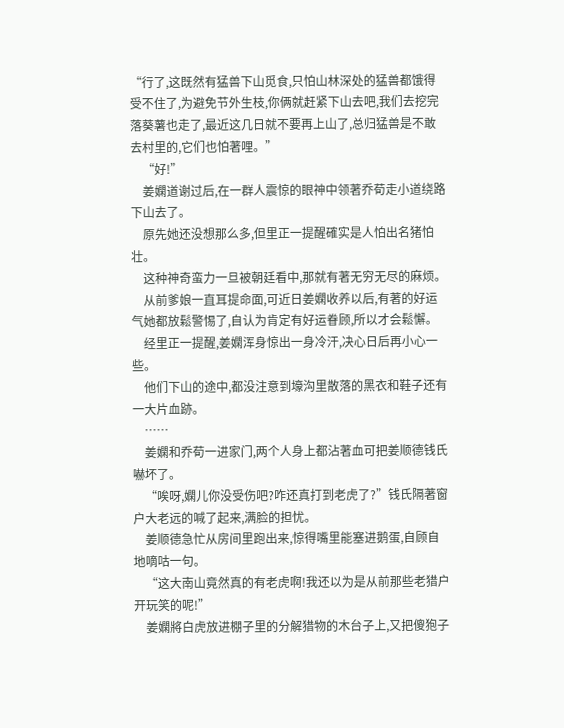“行了,这既然有猛兽下山觅食,只怕山林深处的猛兽都饿得受不住了,为避免节外生枝,你俩就赶紧下山去吧,我们去挖完落葵薯也走了,最近这几日就不要再上山了,总归猛兽是不敢去村里的,它们也怕著哩。”
    “好!”
    姜嫻道谢过后,在一群人震惊的眼神中领著乔荀走小道绕路下山去了。
    原先她还没想那么多,但里正一提醒確实是人怕出名猪怕壮。
    这种神奇蛮力一旦被朝廷看中,那就有著无穷无尽的麻烦。
    从前爹娘一直耳提命面,可近日姜嫻收养以后,有著的好运气她都放鬆警惕了,自认为肯定有好运眷顾,所以才会鬆懈。
    经里正一提醒,姜嫻浑身惊出一身冷汗,决心日后再小心一些。
    他们下山的途中,都没注意到壕沟里散落的黑衣和鞋子还有一大片血跡。
    ……
    姜嫻和乔荀一进家门,两个人身上都沾著血可把姜顺德钱氏嚇坏了。
    “唉呀,嫻儿你没受伤吧?咋还真打到老虎了?”钱氏隔著窗户大老远的喊了起来,满脸的担忧。
    姜顺德急忙从房间里跑出来,惊得嘴里能塞进鹅蛋,自顾自地嘀咕一句。
    “这大南山竟然真的有老虎啊!我还以为是从前那些老猎户开玩笑的呢!”
    姜嫻將白虎放进棚子里的分解猎物的木台子上,又把傻狍子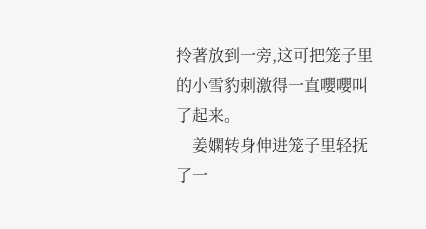拎著放到一旁,这可把笼子里的小雪豹刺激得一直嚶嚶叫了起来。
    姜嫻转身伸进笼子里轻抚了一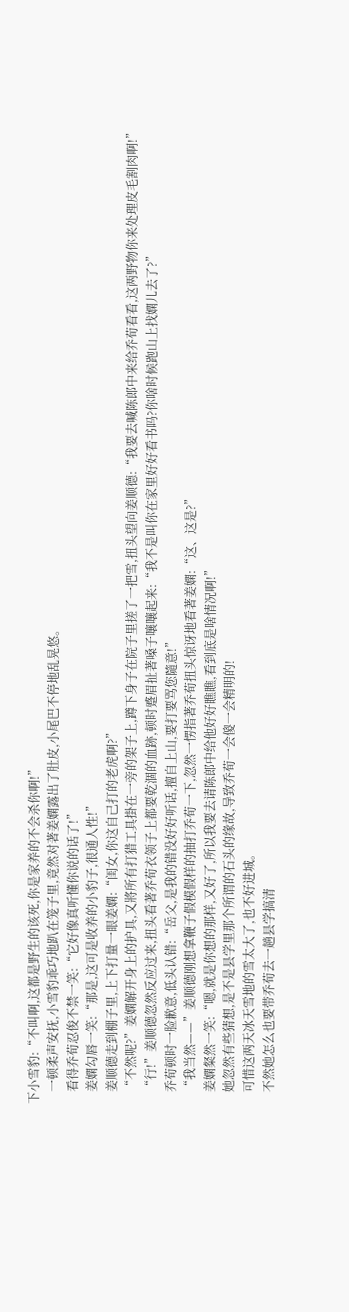下小雪豹:“不叫啊,这都是野生的该死,你是家养的不会杀你啊!”
    一顿柔声安抚,小雪豹乖巧地趴在笼子里,竟然对著姜嫻露出了肚皮,小尾巴不停地乱晃悠。
    看得乔荀忍俊不禁一笑:“它好像真听懂你说的话了!”
    姜嫻勾唇一笑:“那是,这可是收养的小豹子,很通人性!”
    姜顺德走到棚子里,上下打量一眼姜嫻:“闺女,你这自己打的老虎啊?”
    “不然呢?”姜嫻解开身上的护具,又將所有打猎工具掛在一旁的架子上,蹲下身子在院子里搓了一把雪,扭头望向姜顺德:“我要去喊陈郎中来给乔荀看看,这两野物你来处理皮毛割肉啊!”
    “行!”姜顺德忽然反应过来,扭头看著乔荀衣领子上都要乾涸的血跡,顿时蹙眉扯著嗓子嚷嚷起来:“我不是叫你在家里好好看书吗?你啥时候跑山上找嫻儿去了?”
    乔荀顿时一脸歉意,低头认错:“岳父,是我的错没好好听话,擅自上山,要打要骂您隨意!”
    “我当然——”姜顺德刚想拿鞭子假模假样的抽打乔荀一下,忽然一愣指著乔荀扭头惊讶地看著姜嫻:“这、这是?”
    姜嫻粲然一笑:“嗯,就是你想的那样,又好了,所以我要去请陈郎中给他好好瞧瞧,看到底是啥情况啊!”
    她忽然有些猜想,是不是县学里那个所谓的石头的缘故,导致乔荀一会傻一会精明的!
    可惜这两天冰天雪地的雪太大了,也不好进城。
    不然她怎么也要带乔荀去一趟县学搞清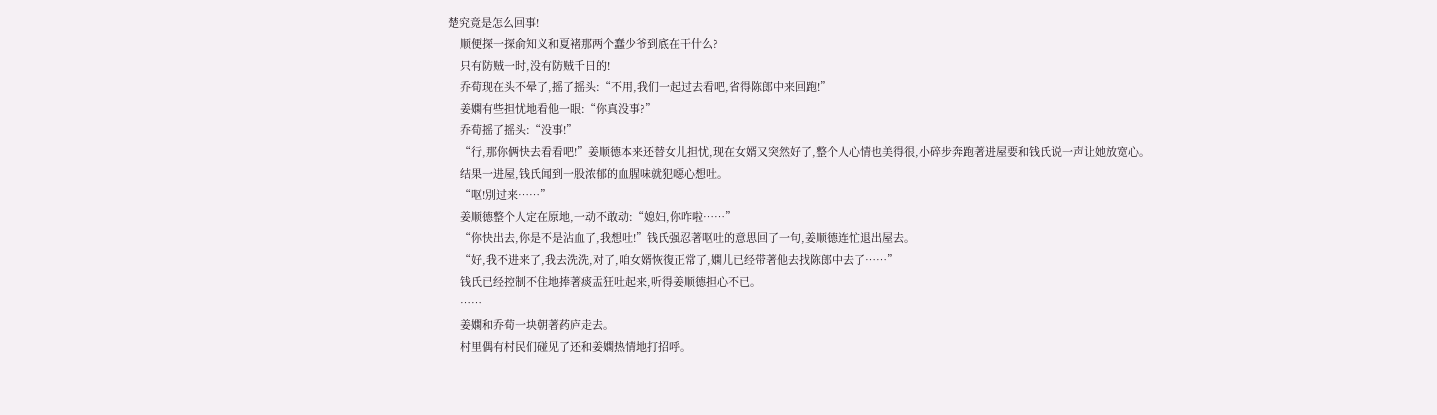楚究竟是怎么回事!
    顺便探一探俞知义和夏褚那两个蠢少爷到底在干什么?
    只有防贼一时,没有防贼千日的!
    乔荀现在头不晕了,摇了摇头:“不用,我们一起过去看吧,省得陈郎中来回跑!”
    姜嫻有些担忧地看他一眼:“你真没事?”
    乔荀摇了摇头:“没事!”
    “行,那你俩快去看看吧!”姜顺德本来还替女儿担忧,现在女婿又突然好了,整个人心情也美得很,小碎步奔跑著进屋要和钱氏说一声让她放宽心。
    结果一进屋,钱氏闻到一股浓郁的血腥味就犯噁心想吐。
    “呕!別过来……”
    姜顺德整个人定在原地,一动不敢动:“媳妇,你咋啦……”
    “你快出去,你是不是沾血了,我想吐!”钱氏强忍著呕吐的意思回了一句,姜顺德连忙退出屋去。
    “好,我不进来了,我去洗洗,对了,咱女婿恢復正常了,嫻儿已经带著他去找陈郎中去了……”
    钱氏已经控制不住地捧著痰盂狂吐起来,听得姜顺德担心不已。
    ……
    姜嫻和乔荀一块朝著药庐走去。
    村里偶有村民们碰见了还和姜嫻热情地打招呼。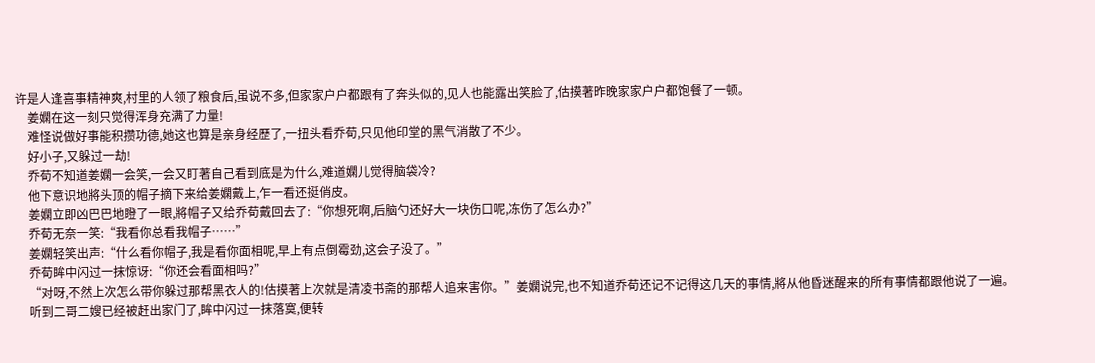许是人逢喜事精神爽,村里的人领了粮食后,虽说不多,但家家户户都跟有了奔头似的,见人也能露出笑脸了,估摸著昨晚家家户户都饱餐了一顿。
    姜嫻在这一刻只觉得浑身充满了力量!
    难怪说做好事能积攒功德,她这也算是亲身经歷了,一扭头看乔荀,只见他印堂的黑气消散了不少。
    好小子,又躲过一劫!
    乔荀不知道姜嫻一会笑,一会又盯著自己看到底是为什么,难道嫻儿觉得脑袋冷?
    他下意识地將头顶的帽子摘下来给姜嫻戴上,乍一看还挺俏皮。
    姜嫻立即凶巴巴地瞪了一眼,將帽子又给乔荀戴回去了:“你想死啊,后脑勺还好大一块伤口呢,冻伤了怎么办?”
    乔荀无奈一笑:“我看你总看我帽子……”
    姜嫻轻笑出声:“什么看你帽子,我是看你面相呢,早上有点倒霉劲,这会子没了。”
    乔荀眸中闪过一抹惊讶:“你还会看面相吗?”
    “对呀,不然上次怎么带你躲过那帮黑衣人的!估摸著上次就是清凌书斋的那帮人追来害你。”姜嫻说完,也不知道乔荀还记不记得这几天的事情,將从他昏迷醒来的所有事情都跟他说了一遍。
    听到二哥二嫂已经被赶出家门了,眸中闪过一抹落寞,便转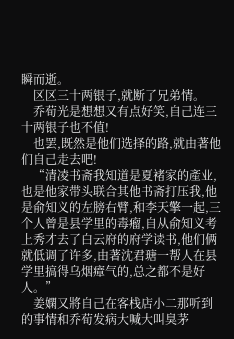瞬而逝。
    区区三十两银子,就断了兄弟情。
    乔荀光是想想又有点好笑,自己连三十两银子也不值!
    也罢,既然是他们选择的路,就由著他们自己走去吧!
    “清凌书斋我知道是夏褚家的產业,也是他家带头联合其他书斋打压我,他是俞知义的左膀右臂,和李天擎一起,三个人曾是县学里的毒瘤,自从俞知义考上秀才去了白云府的府学读书,他们俩就低调了许多,由著沈君瑭一帮人在县学里搞得乌烟瘴气的,总之都不是好人。”
    姜嫻又將自己在客栈店小二那听到的事情和乔荀发病大喊大叫臭茅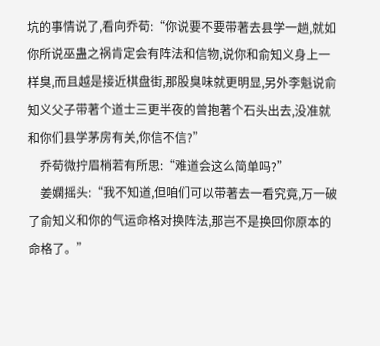坑的事情说了,看向乔荀:“你说要不要带著去县学一趟,就如你所说巫蛊之祸肯定会有阵法和信物,说你和俞知义身上一样臭,而且越是接近棋盘街,那股臭味就更明显,另外李魁说俞知义父子带著个道士三更半夜的曾抱著个石头出去,没准就和你们县学茅房有关,你信不信?”
    乔荀微拧眉梢若有所思:“难道会这么简单吗?”
    姜嫻摇头:“我不知道,但咱们可以带著去一看究竟,万一破了俞知义和你的气运命格对换阵法,那岂不是换回你原本的命格了。”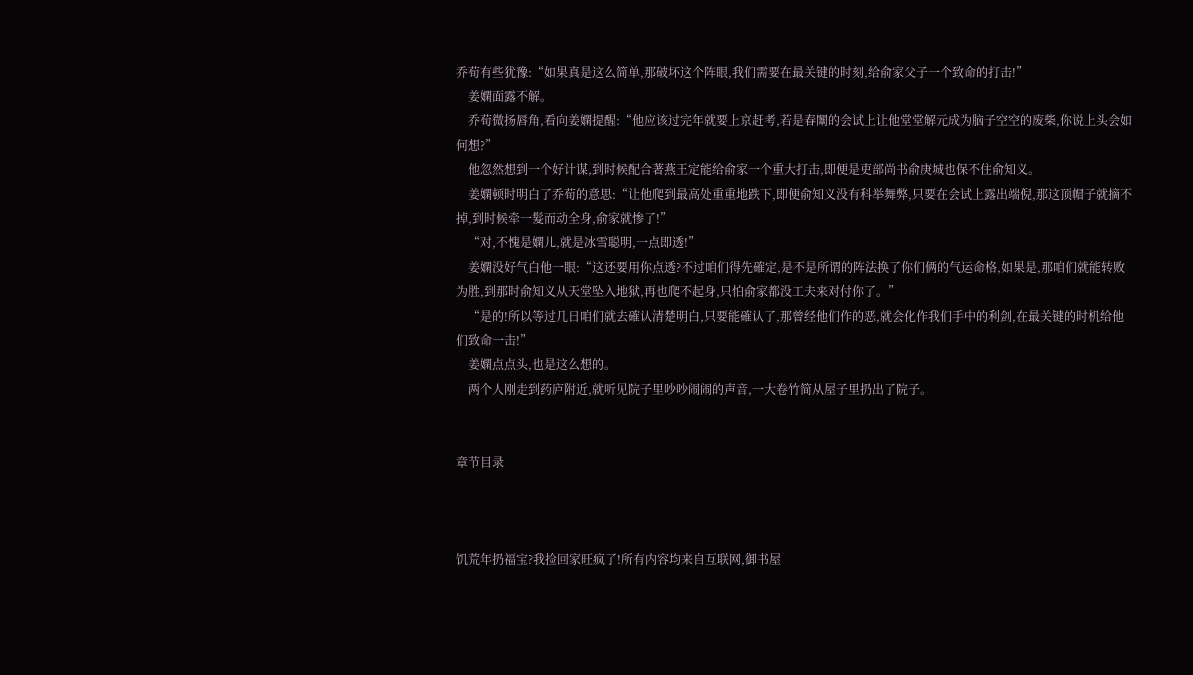乔荀有些犹豫:“如果真是这么简单,那破坏这个阵眼,我们需要在最关键的时刻,给俞家父子一个致命的打击!”
    姜嫻面露不解。
    乔荀微扬唇角,看向姜嫻提醒:“他应该过完年就要上京赶考,若是春闈的会试上让他堂堂解元成为脑子空空的废柴,你说上头会如何想?”
    他忽然想到一个好计谋,到时候配合著燕王定能给俞家一个重大打击,即便是吏部尚书俞庚城也保不住俞知义。
    姜嫻顿时明白了乔荀的意思:“让他爬到最高处重重地跌下,即便俞知义没有科举舞弊,只要在会试上露出端倪,那这顶帽子就摘不掉,到时候牵一髮而动全身,俞家就惨了!”
    “对,不愧是嫻儿,就是冰雪聪明,一点即透!”
    姜嫻没好气白他一眼:“这还要用你点透?不过咱们得先確定,是不是所谓的阵法换了你们俩的气运命格,如果是,那咱们就能转败为胜,到那时俞知义从天堂坠入地狱,再也爬不起身,只怕俞家都没工夫来对付你了。”
    “是的!所以等过几日咱们就去確认清楚明白,只要能確认了,那曾经他们作的恶,就会化作我们手中的利剑,在最关键的时机给他们致命一击!”
    姜嫻点点头,也是这么想的。
    两个人刚走到药庐附近,就听见院子里吵吵闹闹的声音,一大卷竹简从屋子里扔出了院子。


章节目录



饥荒年扔福宝?我捡回家旺疯了!所有内容均来自互联网,御书屋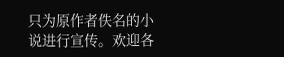只为原作者佚名的小说进行宣传。欢迎各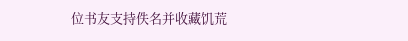位书友支持佚名并收藏饥荒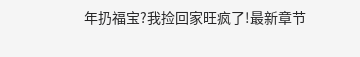年扔福宝?我捡回家旺疯了!最新章节